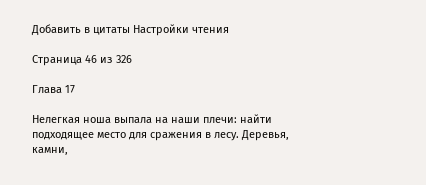Добавить в цитаты Настройки чтения

Страница 46 из 326

Глава 17

Нелегкая ноша выпала на наши плечи: найти подходящее место для сражения в лесу. Деревья, камни,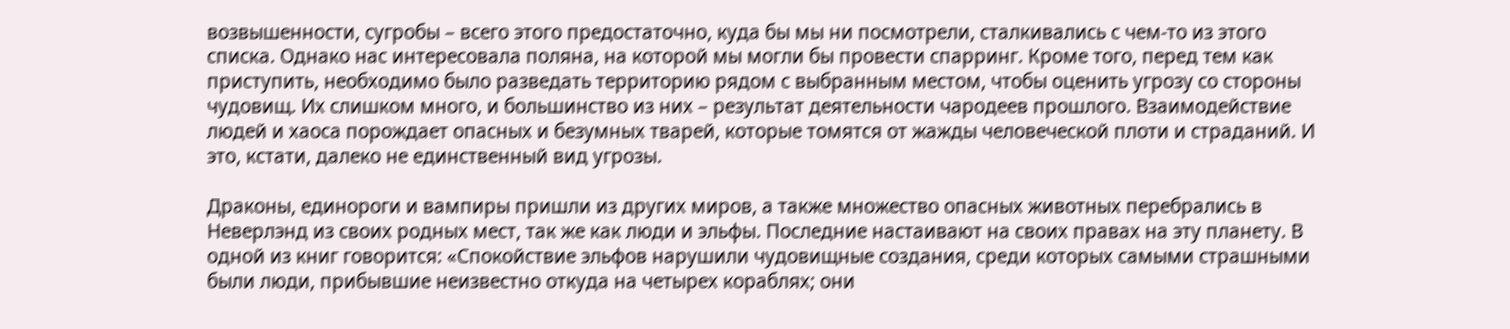возвышенности, сугробы – всего этого предостаточно, куда бы мы ни посмотрели, сталкивались с чем-то из этого списка. Однако нас интересовала поляна, на которой мы могли бы провести спарринг. Кроме того, перед тем как приступить, необходимо было разведать территорию рядом с выбранным местом, чтобы оценить угрозу со стороны чудовищ. Их слишком много, и большинство из них – результат деятельности чародеев прошлого. Взаимодействие людей и хаоса порождает опасных и безумных тварей, которые томятся от жажды человеческой плоти и страданий. И это, кстати, далеко не единственный вид угрозы.

Драконы, единороги и вампиры пришли из других миров, а также множество опасных животных перебрались в Неверлэнд из своих родных мест, так же как люди и эльфы. Последние настаивают на своих правах на эту планету. В одной из книг говорится: «Спокойствие эльфов нарушили чудовищные создания, среди которых самыми страшными были люди, прибывшие неизвестно откуда на четырех кораблях; они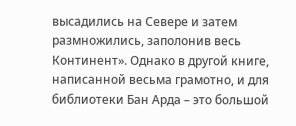высадились на Севере и затем размножились, заполонив весь Континент». Однако в другой книге, написанной весьма грамотно, и для библиотеки Бан Арда – это большой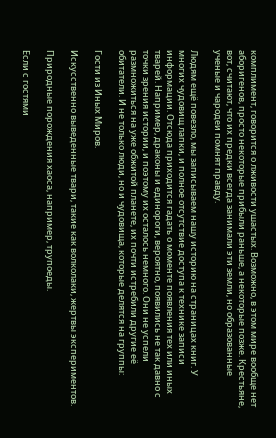комплимент, говорится о лживости ушастых. Возможно, в этом мире вообще нет аборигенов, просто некоторые прибыли раньше, а некоторые позже. Крестьяне, вот, считают, что их предки всегда занимали эти земли, но образованные ученые и чародеи помнят правду.

Людям ещё повезло, мы записываем нашу историю на страницах книг. У многих чудовищ лапки, и полное отсутствие доступа к технике записи информации. Отсюда приходится гадать о моменте появления тех или иных тварей. Например, драконы и единороги, вероятно, появились не так давно с точки зрения истории, и поэтому их осталось немного. Они не успели размножиться на уже обжитой планете, их почти истребили другие её обитатели. И не только люди, но и чудовища, которые делятся на группы:

Гости из Иных Миров.

Искусственно выведенные твари, такие как волколаки, жертвы экспериментов.

Природные порождения хаоса, например, трупоеды.

Если с гостями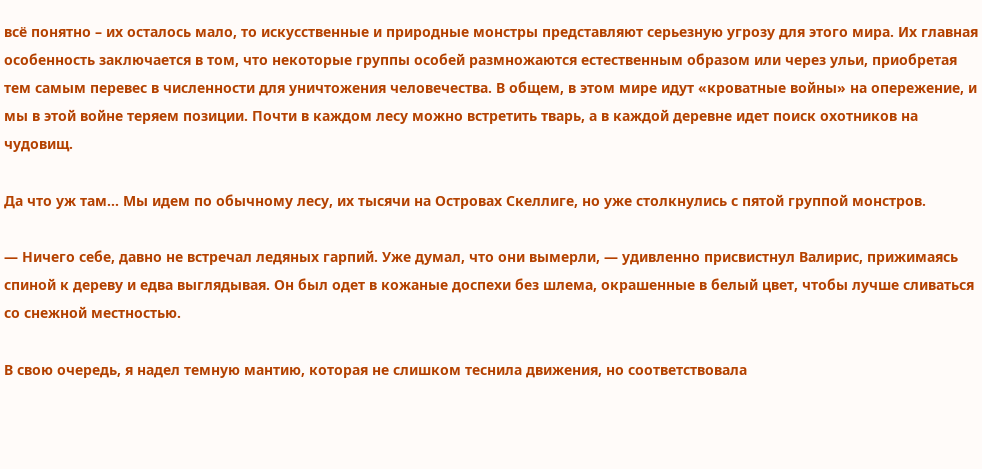всё понятно – их осталось мало, то искусственные и природные монстры представляют серьезную угрозу для этого мира. Их главная особенность заключается в том, что некоторые группы особей размножаются естественным образом или через ульи, приобретая тем самым перевес в численности для уничтожения человечества. В общем, в этом мире идут «кроватные войны» на опережение, и мы в этой войне теряем позиции. Почти в каждом лесу можно встретить тварь, а в каждой деревне идет поиск охотников на чудовищ.

Да что уж там... Мы идем по обычному лесу, их тысячи на Островах Скеллиге, но уже столкнулись с пятой группой монстров.

— Ничего себе, давно не встречал ледяных гарпий. Уже думал, что они вымерли, — удивленно присвистнул Валирис, прижимаясь спиной к дереву и едва выглядывая. Он был одет в кожаные доспехи без шлема, окрашенные в белый цвет, чтобы лучше сливаться со снежной местностью.

В свою очередь, я надел темную мантию, которая не слишком теснила движения, но соответствовала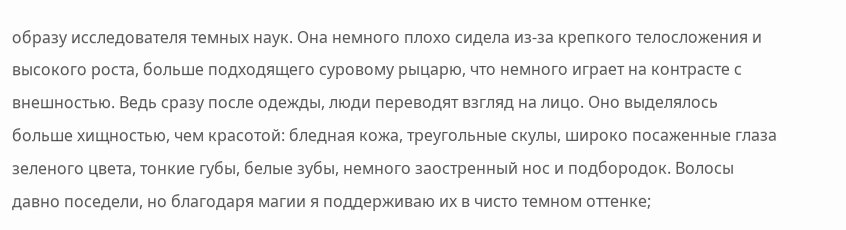образу исследователя темных наук. Она немного плохо сидела из-за крепкого телосложения и высокого роста, больше подходящего суровому рыцарю, что немного играет на контрасте с внешностью. Ведь сразу после одежды, люди переводят взгляд на лицо. Оно выделялось больше хищностью, чем красотой: бледная кожа, треугольные скулы, широко посаженные глаза зеленого цвета, тонкие губы, белые зубы, немного заостренный нос и подбородок. Волосы давно поседели, но благодаря магии я поддерживаю их в чисто темном оттенке;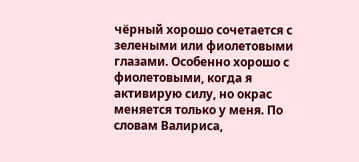чёрный хорошо сочетается с зелеными или фиолетовыми глазами. Особенно хорошо с фиолетовыми, когда я активирую силу, но окрас меняется только у меня. По словам Валириса,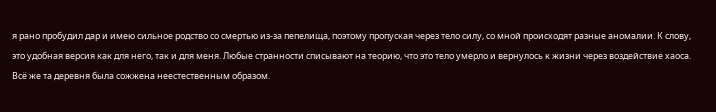я рано пробудил дар и имею сильное родство со смертью из-за пепелища, поэтому пропуская через тело силу, со мной происходят разные аномалии. К слову, это удобная версия как для него, так и для меня. Любые странности списывают на теорию, что это тело умерло и вернулось к жизни через воздействие хаоса. Всё же та деревня была сожжена неестественным образом.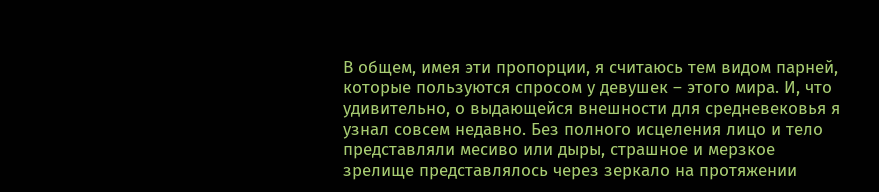В общем, имея эти пропорции, я считаюсь тем видом парней, которые пользуются спросом у девушек – этого мира. И, что удивительно, о выдающейся внешности для средневековья я узнал совсем недавно. Без полного исцеления лицо и тело представляли месиво или дыры, страшное и мерзкое зрелище представлялось через зеркало на протяжении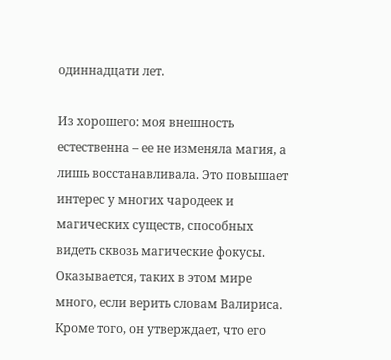одиннадцати лет.

Из хорошего: моя внешность естественна – ее не изменяла магия, а лишь восстанавливала. Это повышает интерес у многих чародеек и магических существ, способных видеть сквозь магические фокусы. Оказывается, таких в этом мире много, если верить словам Валириса. Кроме того, он утверждает, что его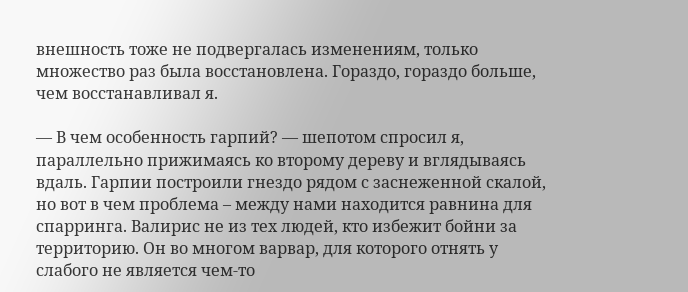внешность тоже не подвергалась изменениям, только множество раз была восстановлена. Гораздо, гораздо больше, чем восстанавливал я.

— В чем особенность гарпий? — шепотом спросил я, параллельно прижимаясь ко второму дереву и вглядываясь вдаль. Гарпии построили гнездо рядом с заснеженной скалой, но вот в чем проблема – между нами находится равнина для спарринга. Валирис не из тех людей, кто избежит бойни за территорию. Он во многом варвар, для которого отнять у слабого не является чем-то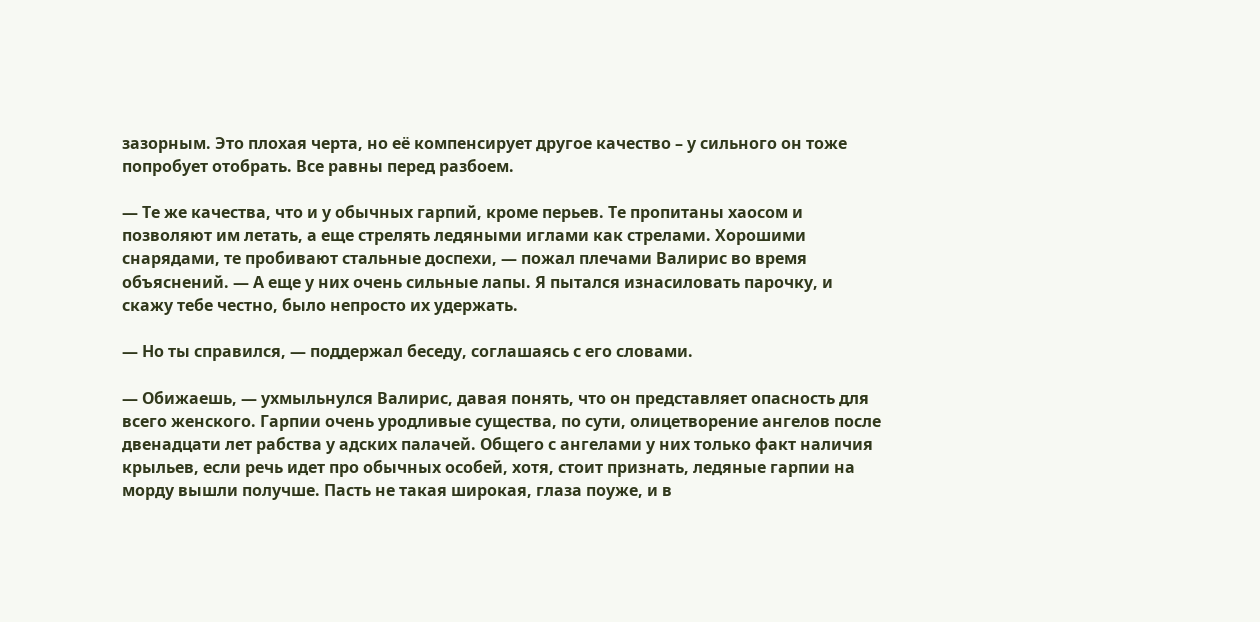зазорным. Это плохая черта, но её компенсирует другое качество – у сильного он тоже попробует отобрать. Все равны перед разбоем.

— Те же качества, что и у обычных гарпий, кроме перьев. Те пропитаны хаосом и позволяют им летать, а еще стрелять ледяными иглами как стрелами. Хорошими снарядами, те пробивают стальные доспехи, — пожал плечами Валирис во время объяснений. — А еще у них очень сильные лапы. Я пытался изнасиловать парочку, и скажу тебе честно, было непросто их удержать.

— Но ты справился, — поддержал беседу, соглашаясь с его словами.

— Обижаешь, — ухмыльнулся Валирис, давая понять, что он представляет опасность для всего женского. Гарпии очень уродливые существа, по сути, олицетворение ангелов после двенадцати лет рабства у адских палачей. Общего с ангелами у них только факт наличия крыльев, если речь идет про обычных особей, хотя, стоит признать, ледяные гарпии на морду вышли получше. Пасть не такая широкая, глаза поуже, и в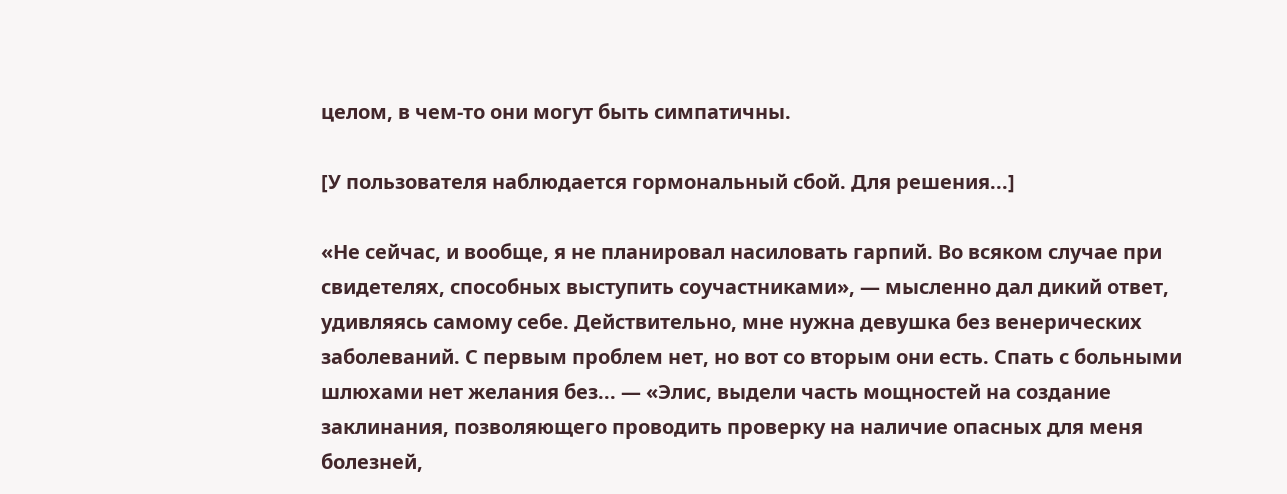целом, в чем-то они могут быть симпатичны.

[У пользователя наблюдается гормональный сбой. Для решения...]

«Не сейчас, и вообще, я не планировал насиловать гарпий. Во всяком случае при свидетелях, способных выступить соучастниками», — мысленно дал дикий ответ, удивляясь самому себе. Действительно, мне нужна девушка без венерических заболеваний. С первым проблем нет, но вот со вторым они есть. Спать с больными шлюхами нет желания без... — «Элис, выдели часть мощностей на создание заклинания, позволяющего проводить проверку на наличие опасных для меня болезней,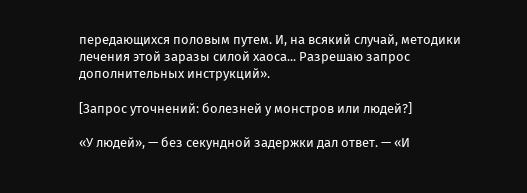передающихся половым путем. И, на всякий случай, методики лечения этой заразы силой хаоса... Разрешаю запрос дополнительных инструкций».

[Запрос уточнений: болезней у монстров или людей?]

«У людей», — без секундной задержки дал ответ. — «И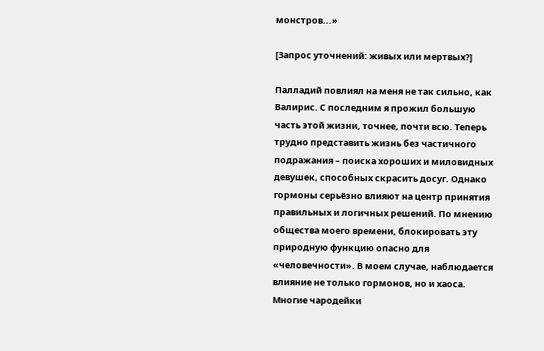монстров...»

[Запрос уточнений: живых или мертвых?]

Палладий повлиял на меня не так сильно, как Валирис. С последним я прожил большую часть этой жизни, точнее, почти всю. Теперь трудно представить жизнь без частичного подражания – поиска хороших и миловидных девушек, способных скрасить досуг. Однако гормоны серьёзно влияют на центр принятия правильных и логичных решений. По мнению общества моего времени, блокировать эту природную функцию опасно для «человечности». В моем случае, наблюдается влияние не только гормонов, но и хаоса. Многие чародейки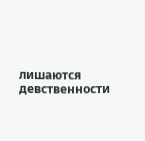лишаются девственности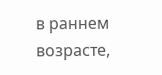в раннем возрасте,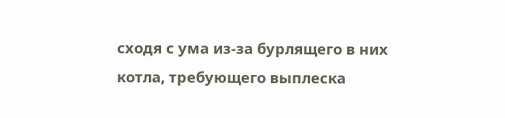сходя с ума из-за бурлящего в них котла, требующего выплеска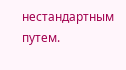нестандартным путем.